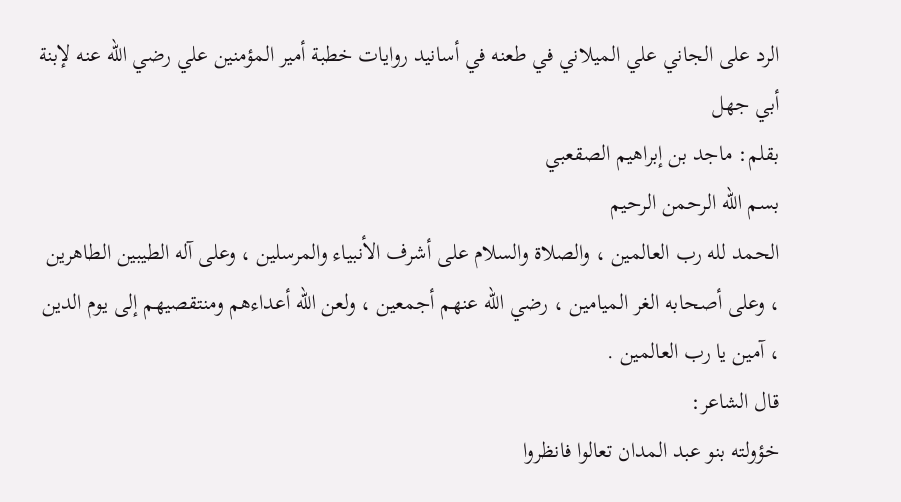الرد على الجاني علي الميلاني في طعنه في أسانيد روايات خطبة أمير المؤمنين علي رضي الله عنه لإبنة أبي جهل
بقلم: ماجد بن إبراهيم الصقعبي
بسم الله الرحمن الرحيم
الحمد لله رب العالمين ، والصلاة والسلام على أشرف الأنبياء والمرسلين ، وعلى آله الطيبين الطاهرين ، وعلى أصحابه الغر الميامين ، رضي الله عنهم أجمعين ، ولعن الله أعداءهم ومنتقصيهم إلى يوم الدين ، آمين يا رب العالمين .
قال الشاعر:
خؤولته بنو عبد المدان تعالوا فانظروا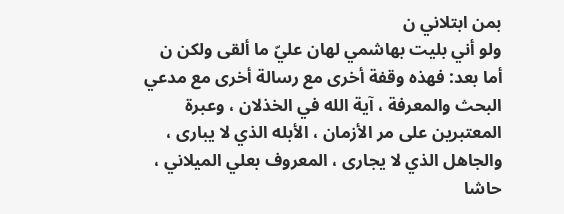بمن ابتلاني ن
ولو أني بليت بهاشمي لهان عليّ ما ألقى ولكن ن
أما بعد: فهذه وقفة أخرى مع رسالة أخرى مع مدعي البحث والمعرفة ، آية الله في الخذلان ، وعبرة المعتبرين على مر الأزمان ، الأبله الذي لا يبارى ، والجاهل الذي لا يجارى ، المعروف بعلي الميلاني ، حاشا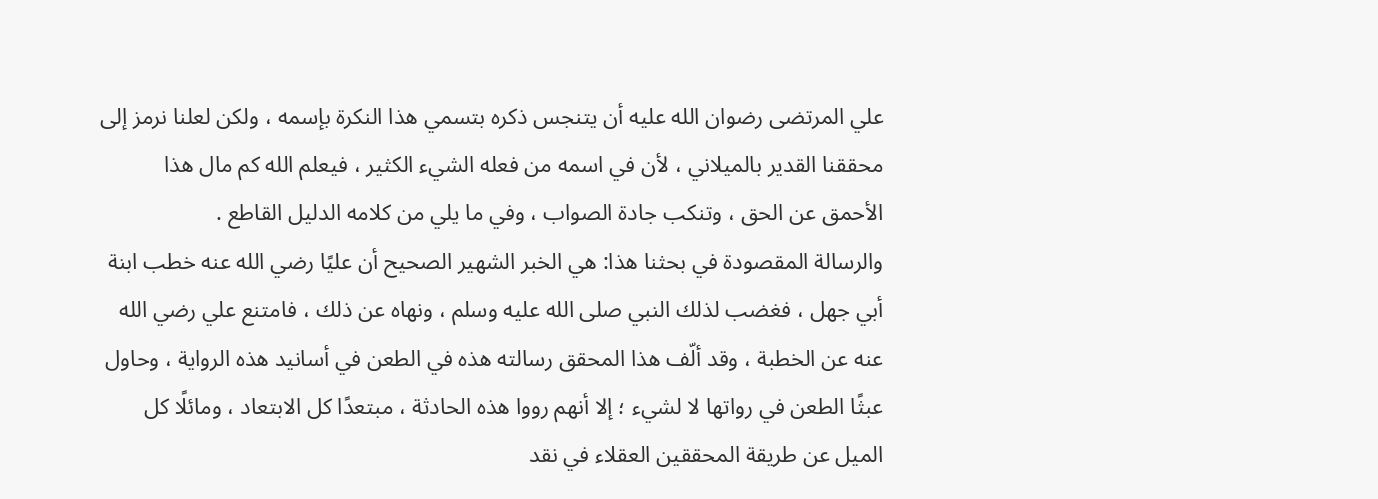علي المرتضى رضوان الله عليه أن يتنجس ذكره بتسمي هذا النكرة بإسمه ، ولكن لعلنا نرمز إلى محققنا القدير بالميلاني ، لأن في اسمه من فعله الشيء الكثير ، فيعلم الله كم مال هذا الأحمق عن الحق ، وتنكب جادة الصواب ، وفي ما يلي من كلامه الدليل القاطع .
والرسالة المقصودة في بحثنا هذا: هي الخبر الشهير الصحيح أن عليًا رضي الله عنه خطب ابنة أبي جهل ، فغضب لذلك النبي صلى الله عليه وسلم ، ونهاه عن ذلك ، فامتنع علي رضي الله عنه عن الخطبة ، وقد ألّف هذا المحقق رسالته هذه في الطعن في أسانيد هذه الرواية ، وحاول عبثًا الطعن في رواتها لا لشيء ؛ إلا أنهم رووا هذه الحادثة ، مبتعدًا كل الابتعاد ، ومائلًا كل الميل عن طريقة المحققين العقلاء في نقد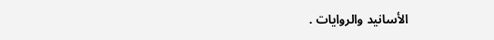الأسانيد والروايات .